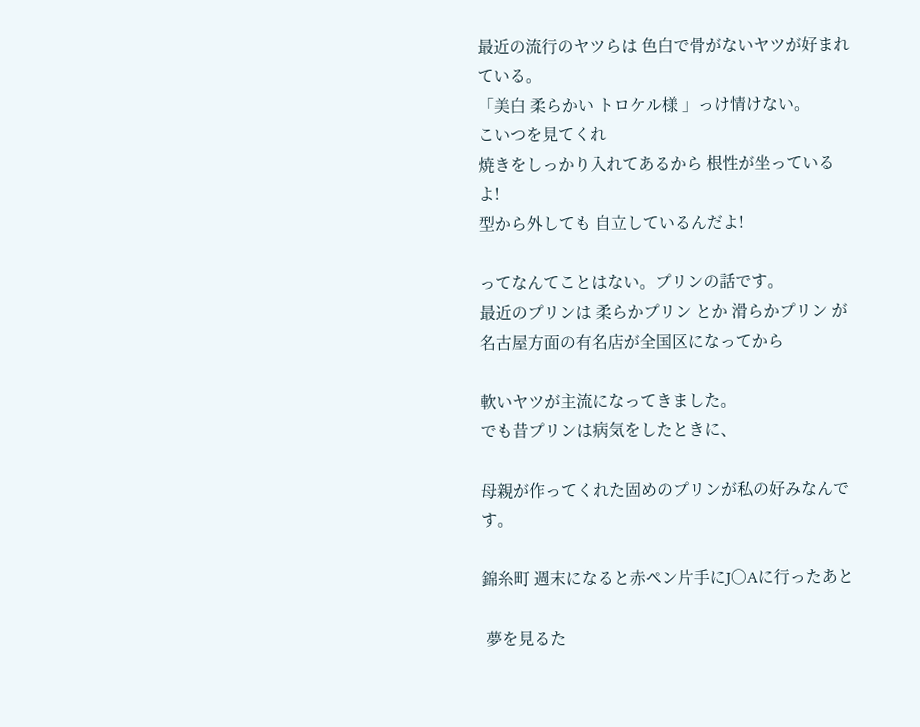最近の流行のヤツらは 色白で骨がないヤツが好まれている。
「美白 柔らかい トロケル様 」っけ情けない。
こいつを見てくれ
焼きをしっかり入れてあるから 根性が坐っているよ!
型から外しても 自立しているんだよ!

ってなんてことはない。プリンの話です。
最近のプリンは 柔らかプリン とか 滑らかプリン が
名古屋方面の有名店が全国区になってから

軟いヤツが主流になってきました。
でも昔プリンは病気をしたときに、

母親が作ってくれた固めのプリンが私の好みなんです。

錦糸町 週末になると赤ペン片手にJ○Aに行ったあと

 夢を見るた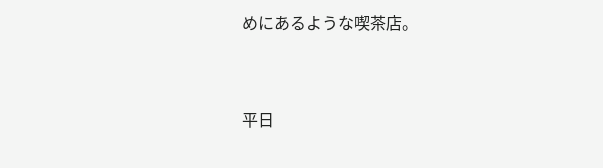めにあるような喫茶店。



平日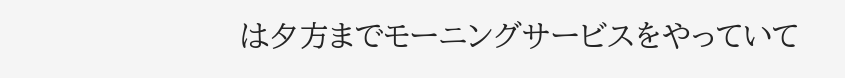は夕方までモーニングサービスをやっていて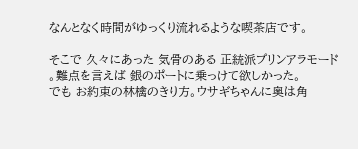なんとなく時間がゆっくり流れるような喫茶店です。

そこで 久々にあった 気骨のある 正統派プリンアラモード
。難点を言えば 銀のポートに乗っけて欲しかった。
でも お約束の林檎のきり方。ウサギちゃんに奥は角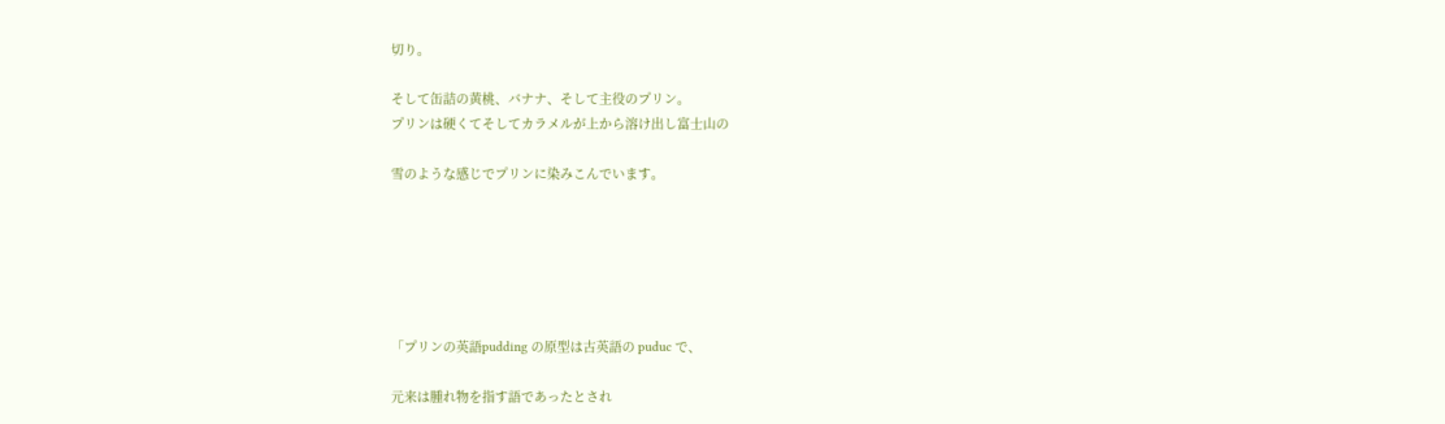切り。

そして缶詰の黄桃、バナナ、そして主役のプリン。
プリンは硬くてそしてカラメルが上から溶け出し富士山の

雪のような感じでプリンに染みこんでいます。






「プリンの英語pudding の原型は古英語の puduc で、

元来は腫れ物を指す語であったとされ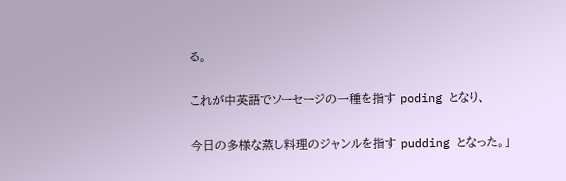る。

これが中英語でソーセージの一種を指す poding となり、

今日の多様な蒸し料理のジャンルを指す pudding となった。」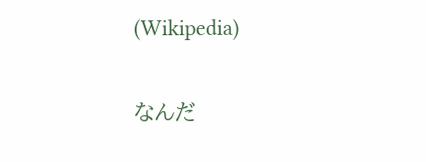(Wikipedia)

なんだ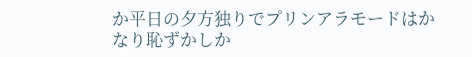か平日の夕方独りでプリンアラモードはかなり恥ずかしか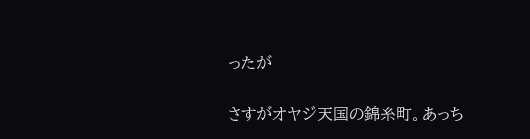ったが

さすがオヤジ天国の錦糸町。あっち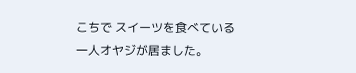こちで スイーツを食べている一人オヤジが居ました。